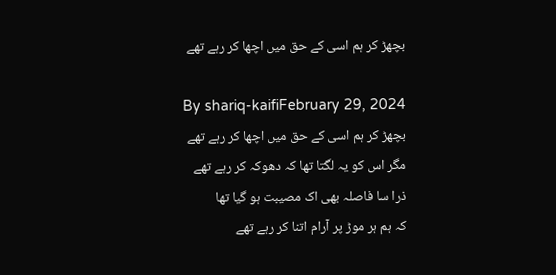بچھڑ کر ہم اسی کے حق میں اچھا کر رہے تھے

By shariq-kaifiFebruary 29, 2024
بچھڑ کر ہم اسی کے حق میں اچھا کر رہے تھے
مگر اس کو یہ لگتا تھا کہ دھوکہ کر رہے تھے
ذرا سا فاصلہ بھی اک مصیبت ہو گیا تھا
کہ ہم ہر موڑ پر آرام اتنا کر رہے تھے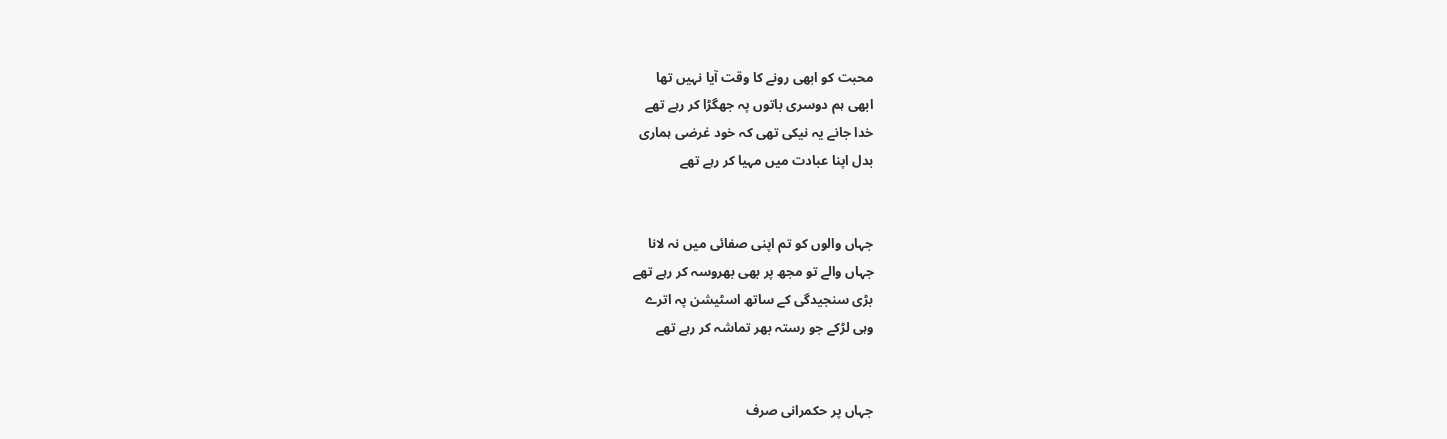محبت کو ابھی رونے کا وقت آیا نہیں تھا
ابھی ہم دوسری باتوں پہ جھگڑا کر رہے تھے
خدا جانے یہ نیکی تھی کہ خود غرضی ہماری
بدل اپنا عبادت میں مہیا کر رہے تھے


جہاں والوں کو تم اپنی صفائی میں نہ لانا
جہاں والے تو مجھ پر بھی بھروسہ کر رہے تھے
بڑی سنجیدگی کے ساتھ اسٹیشن پہ اترے
وہی لڑکے جو رستہ بھر تماشہ کر رہے تھے


جہاں پر حکمرانی صرف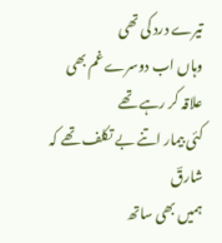تیرے درد کی تھی
وہاں اب دوسرے غم بھی علاقہ کر رہے تھے
کئی بیمار اتنے بے تکلف تھے کہ شارقؔ
ہمیں بھی ساتھ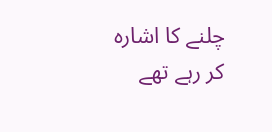چلنے کا اشارہ کر رہے تھے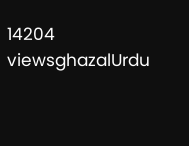14204 viewsghazalUrdu